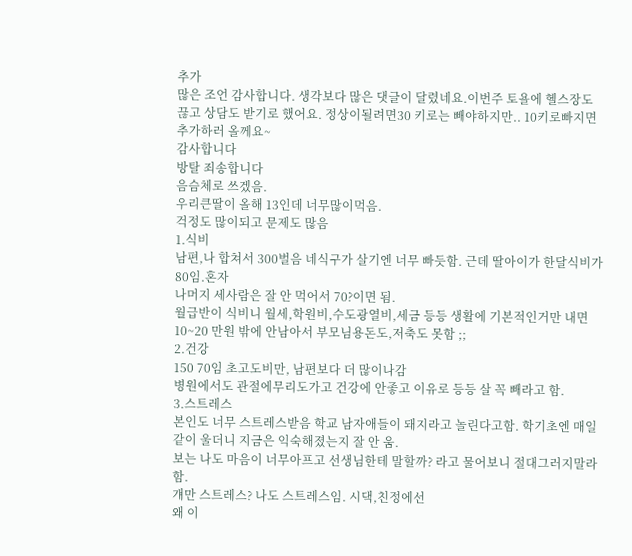추가
많은 조언 감사합니다. 생각보다 많은 댓글이 달렸네요.이번주 토욜에 헬스장도 끊고 상담도 받기로 했어요. 정상이될려면30 키로는 빼야하지만.. 10키로빠지면 추가하러 올께요~
감사합니다
방탈 죄송합니다
음슴체로 쓰겠음.
우리큰딸이 올해 13인데 너무많이먹음.
걱정도 많이되고 문제도 많음
1.식비
남편,나 합쳐서 300벌음 네식구가 살기엔 너무 빠듯함. 근데 딸아이가 한달식비가 80임.혼자
나머지 세사람은 잘 안 먹어서 70?이면 됨.
월급반이 식비니 월세,학원비,수도광열비,세금 등등 생활에 기본적인거만 내면 10~20 만원 밖에 안남아서 부모님용돈도,저축도 못함 ;;
2.건강
150 70임 초고도비만, 남편보다 더 많이나감
병원에서도 관절에무리도가고 건강에 안좋고 이유로 등등 살 꼭 빼라고 함.
3.스트레스
본인도 너무 스트레스받음 학교 남자애들이 돼지라고 놀린다고함. 학기초엔 매일같이 울더니 지금은 익숙해졌는지 잘 안 움.
보는 나도 마음이 너무아프고 선생님한테 말할까? 라고 물어보니 절대그러지말라함.
걔만 스트레스? 나도 스트레스임. 시댁,친정에선
왜 이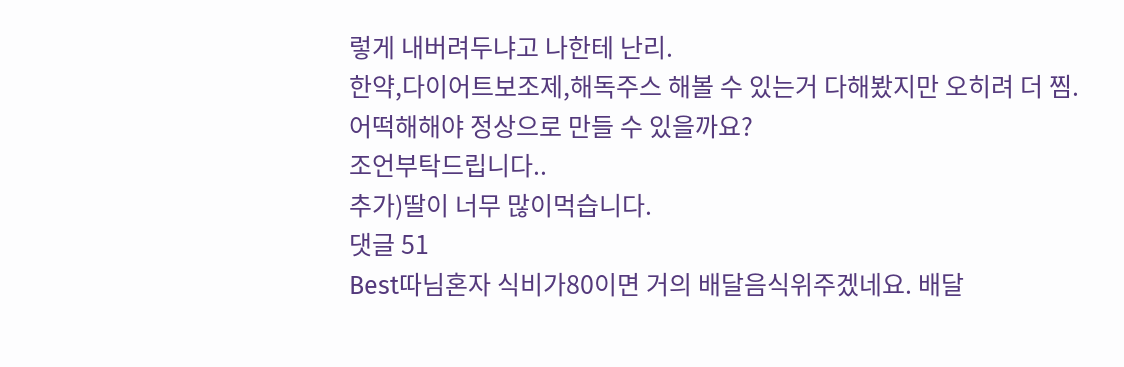렇게 내버려두냐고 나한테 난리.
한약,다이어트보조제,해독주스 해볼 수 있는거 다해봤지만 오히려 더 찜.
어떡해해야 정상으로 만들 수 있을까요?
조언부탁드립니다..
추가)딸이 너무 많이먹습니다.
댓글 51
Best따님혼자 식비가80이면 거의 배달음식위주겠네요. 배달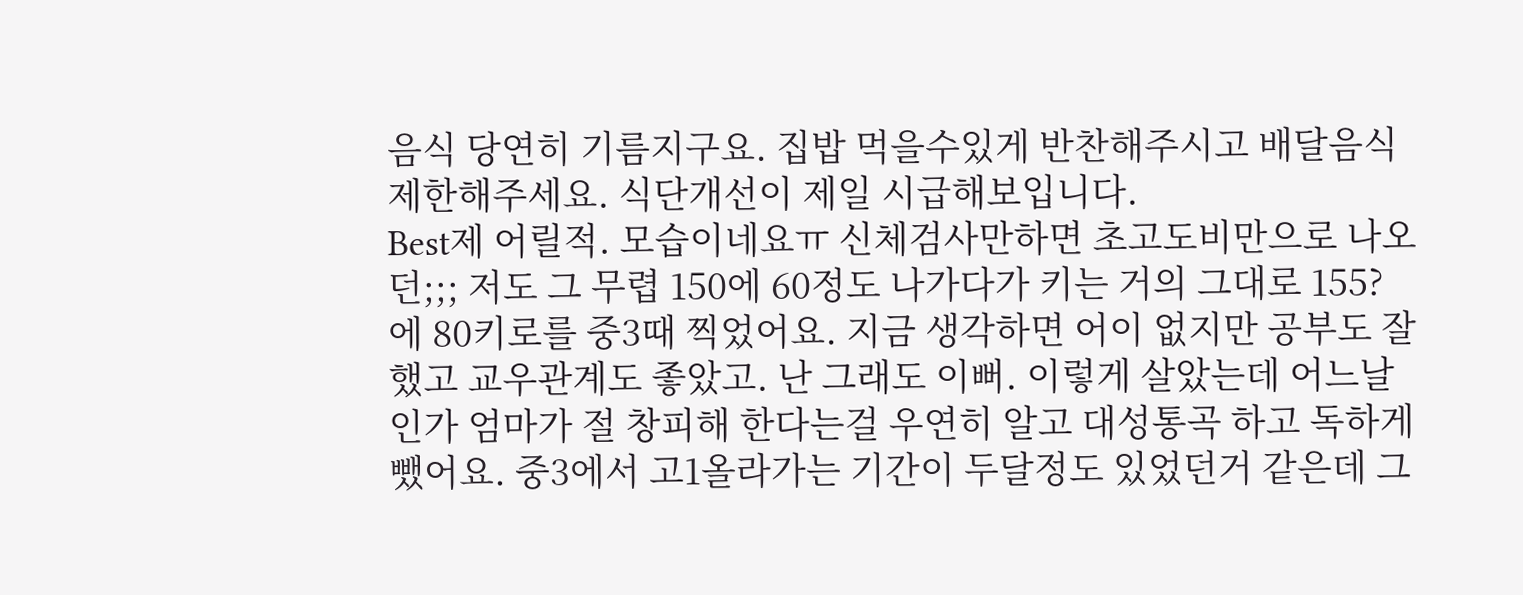음식 당연히 기름지구요. 집밥 먹을수있게 반찬해주시고 배달음식 제한해주세요. 식단개선이 제일 시급해보입니다.
Best제 어릴적. 모습이네요ㅠ 신체검사만하면 초고도비만으로 나오던;;; 저도 그 무렵 150에 60정도 나가다가 키는 거의 그대로 155?에 80키로를 중3때 찍었어요. 지금 생각하면 어이 없지만 공부도 잘했고 교우관계도 좋았고. 난 그래도 이뻐. 이렇게 살았는데 어느날인가 엄마가 절 창피해 한다는걸 우연히 알고 대성통곡 하고 독하게 뺐어요. 중3에서 고1올라가는 기간이 두달정도 있었던거 같은데 그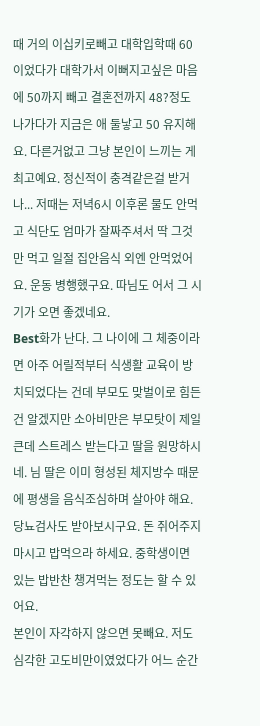때 거의 이십키로빼고 대학입학때 60이었다가 대학가서 이뻐지고싶은 마음에 50까지 빼고 결혼전까지 48?정도 나가다가 지금은 애 둘낳고 50 유지해요. 다른거없고 그냥 본인이 느끼는 게 최고예요. 정신적이 충격같은걸 받거나... 저때는 저녁6시 이후론 물도 안먹고 식단도 엄마가 잘짜주셔서 딱 그것만 먹고 일절 집안음식 외엔 안먹었어요. 운동 병행했구요. 따님도 어서 그 시기가 오면 좋겠네요.
Best화가 난다. 그 나이에 그 체중이라면 아주 어릴적부터 식생활 교육이 방치되었다는 건데 부모도 맞벌이로 힘든 건 알겠지만 소아비만은 부모탓이 제일 큰데 스트레스 받는다고 딸을 원망하시네. 님 딸은 이미 형성된 체지방수 때문에 평생을 음식조심하며 살아야 해요. 당뇨검사도 받아보시구요. 돈 쥐어주지 마시고 밥먹으라 하세요. 중학생이면 있는 밥반찬 챙겨먹는 정도는 할 수 있어요.
본인이 자각하지 않으면 못빼요. 저도 심각한 고도비만이였었다가 어느 순간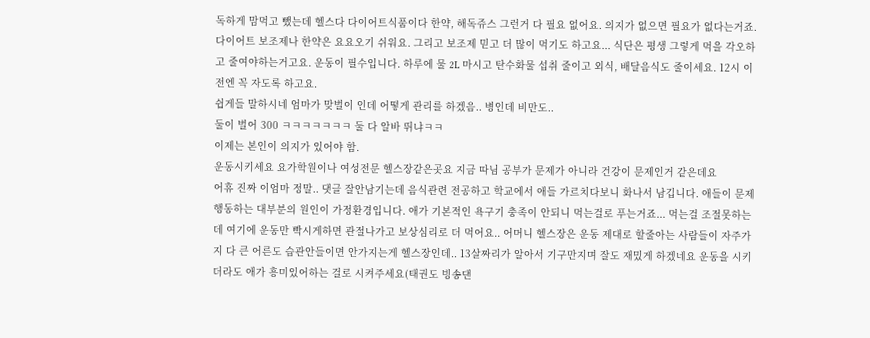독하게 맘먹고 뺐는데 헬스다 다이어트식품이다 한약, 해독쥬스 그런거 다 필요 없어요. 의지가 없으면 필요가 없다는거죠.
다이어트 보조제나 한약은 요요오기 쉬워요. 그리고 보조제 믿고 더 많이 먹기도 하고요... 식단은 평생 그렇게 먹을 각오하고 줄여야하는거고요. 운동이 필수입니다. 하루에 물 2L 마시고 탄수화물 섭취 줄이고 외식, 배달음식도 줄이세요. 12시 이전엔 꼭 자도록 하고요.
쉽게들 말하시네 엄마가 맞벌이 인데 어떻게 관리를 하겠음.. 병인데 비만도..
둘이 벌어 300 ㅋㅋㅋㅋㅋㅋㅋ 둘 다 알바 뛰냐ㅋㅋ
이제는 본인이 의지가 있어야 함.
운동시키세요 요가학원이나 여성전문 헬스장같은곳요 지금 따님 공부가 문제가 아니라 건강이 문제인거 같은데요
어휴 진짜 이엄마 정말.. 댓글 잘안남기는데 음식관련 전공하고 학교에서 애들 가르치다보니 화나서 남깁니다. 애들이 문제행동하는 대부분의 원인이 가정환경입니다. 애가 기본적인 욕구기 충족이 안되니 먹는걸로 푸는거죠... 먹는걸 조절못하는데 여기에 운동만 빡시게하면 관절나가고 보상심리로 더 먹어요.. 어머니 헬스장은 운동 제대로 할줄아는 사람들이 자주가지 다 큰 어른도 습관안들이면 안가지는게 헬스장인데.. 13살짜리가 알아서 기구만지며 잘도 재밌게 하겠네요 운동을 시키더라도 애가 흥미있어하는 걸로 시켜주세요(태권도 빙송댄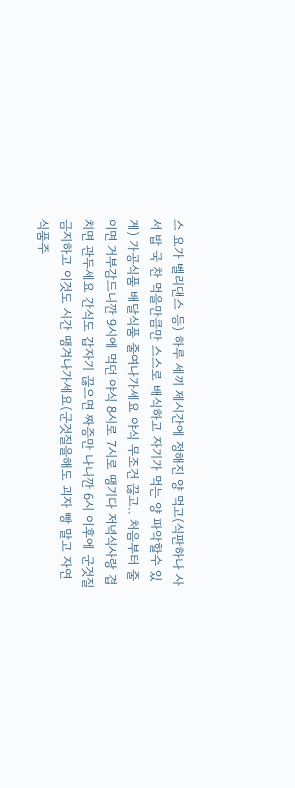스 요가 벨리댄스 등) 하루 세끼 제시간에 정해진 양 먹고(식판하나 사서 밥 국 찬 먹을만큼만 스스로 배식하고 자기가 먹는 양 파악할수 있게) 가공식품 배달식품 줄여나가세요 야식 무조건 끊고.. 처음부터 줄이면 거부감드니깐 9시에 먹던 야식 8시로 7시로 땡기다 저녁식사랑 겹치면 관두세요 간식도 갑자기 끊으면 짜증만 나니깐 6시 이후에 군것질 금지하고 이것도 시간 땡겨나가세요(군것질을해도 괴자 빵 말고 자연식품주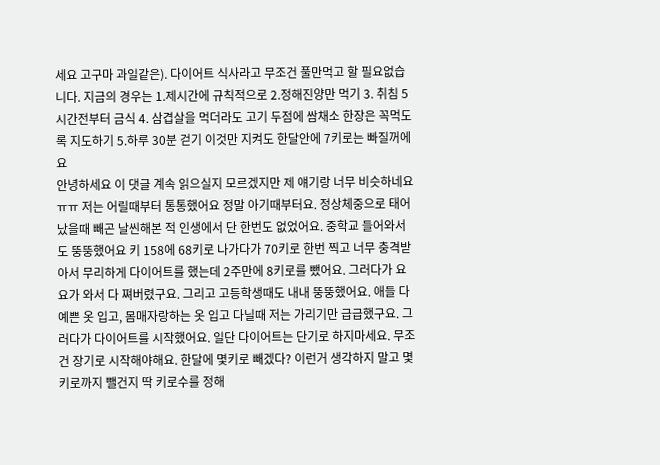세요 고구마 과일같은). 다이어트 식사라고 무조건 풀만먹고 할 필요없습니다. 지금의 경우는 1.제시간에 규칙적으로 2.정해진양만 먹기 3. 취침 5시간전부터 금식 4. 삼겹살을 먹더라도 고기 두점에 쌈채소 한장은 꼭먹도록 지도하기 5.하루 30분 걷기 이것만 지켜도 한달안에 7키로는 빠질꺼에요
안녕하세요 이 댓글 계속 읽으실지 모르겠지만 제 얘기랑 너무 비슷하네요 ㅠㅠ 저는 어릴때부터 통통했어요 정말 아기때부터요. 정상체중으로 태어났을때 빼곤 날씬해본 적 인생에서 단 한번도 없었어요. 중학교 들어와서도 뚱뚱했어요 키 158에 68키로 나가다가 70키로 한번 찍고 너무 충격받아서 무리하게 다이어트를 했는데 2주만에 8키로를 뺐어요. 그러다가 요요가 와서 다 쪄버렸구요. 그리고 고등학생때도 내내 뚱뚱했어요. 애들 다 예쁜 옷 입고, 몸매자랑하는 옷 입고 다닐때 저는 가리기만 급급했구요. 그러다가 다이어트를 시작했어요. 일단 다이어트는 단기로 하지마세요. 무조건 장기로 시작해야해요. 한달에 몇키로 빼겠다? 이런거 생각하지 말고 몇키로까지 뺄건지 딱 키로수를 정해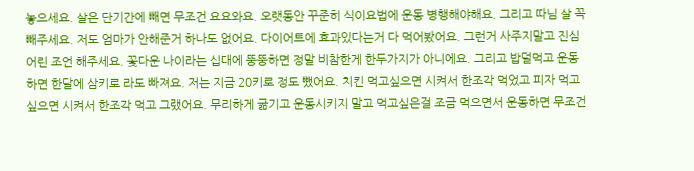놓으세요. 살은 단기간에 빼면 무조건 요요와요. 오랫동안 꾸준히 식이요법에 운동 병행해야해요. 그리고 따님 살 꼭 빼주세요. 저도 엄마가 안해준거 하나도 없어요. 다이어트에 효과있다는거 다 먹어봤어요. 그런거 사주지말고 진심어린 조언 해주세요. 꽃다운 나이라는 십대에 뚱뚱하면 정말 비참한게 한두가지가 아니에요. 그리고 밥덜먹고 운동하면 한달에 삼키로 라도 빠져요. 저는 지금 20키로 정도 뺐어요. 치킨 먹고싶으면 시켜서 한조각 먹었고 피자 먹고싶으면 시켜서 한조각 먹고 그랬어요. 무리하게 굶기고 운동시키지 말고 먹고싶은걸 조금 먹으면서 운동하면 무조건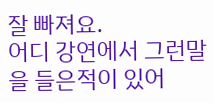잘 빠져요.
어디 강연에서 그런말을 들은적이 있어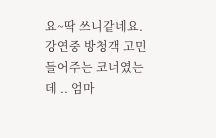요~딱 쓰니같네요. 강연중 방청객 고민들어주는 코너였는데 .. 엄마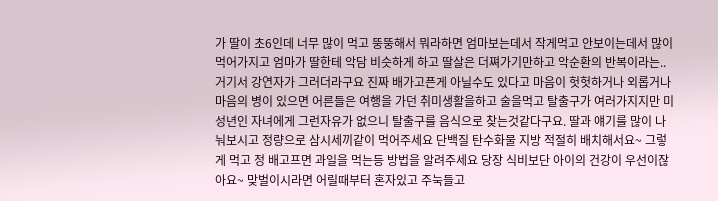가 딸이 초6인데 너무 많이 먹고 뚱뚱해서 뭐라하면 엄마보는데서 작게먹고 안보이는데서 많이 먹어가지고 엄마가 딸한테 악담 비슷하게 하고 딸살은 더쪄가기만하고 악순환의 반복이라는.. 거기서 강연자가 그러더라구요 진짜 배가고픈게 아닐수도 있다고 마음이 헛헛하거나 외롭거나 마음의 병이 있으면 어른들은 여행을 가던 취미생활을하고 술을먹고 탈출구가 여러가지지만 미성년인 자녀에게 그런자유가 없으니 탈출구를 음식으로 찾는것같다구요. 딸과 얘기를 많이 나눠보시고 정량으로 삼시세끼같이 먹어주세요 단백질 탄수화물 지방 적절히 배치해서요~ 그렇게 먹고 정 배고프면 과일을 먹는등 방법을 알려주세요 당장 식비보단 아이의 건강이 우선이잖아요~ 맞벌이시라면 어릴때부터 혼자있고 주눅들고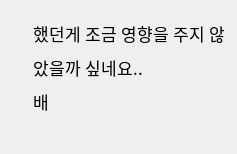했던게 조금 영향을 주지 않았을까 싶네요..
배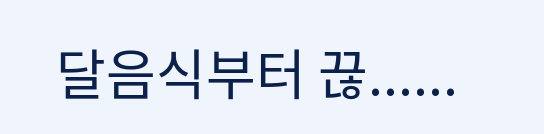달음식부터 끊......